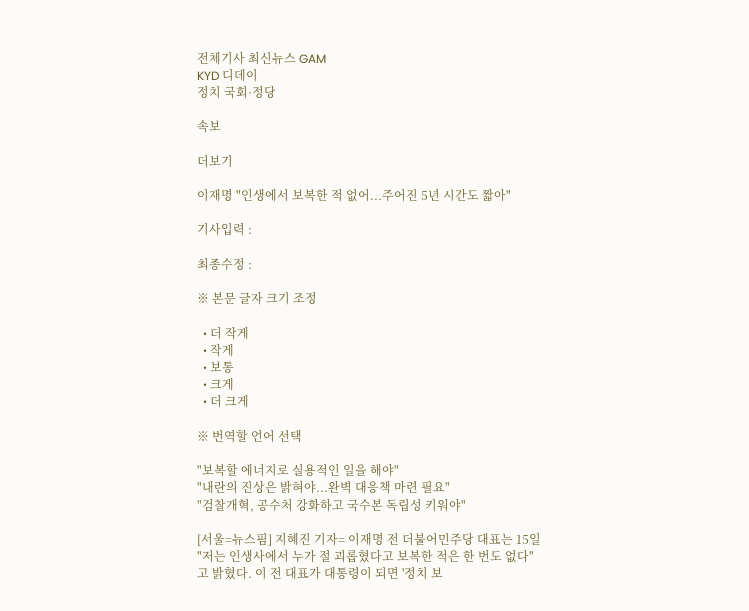전체기사 최신뉴스 GAM
KYD 디데이
정치 국회·정당

속보

더보기

이재명 "인생에서 보복한 적 없어...주어진 5년 시간도 짧아"

기사입력 :

최종수정 :

※ 본문 글자 크기 조정

  • 더 작게
  • 작게
  • 보통
  • 크게
  • 더 크게

※ 번역할 언어 선택

"보복할 에너지로 실용적인 일을 해야"
"내란의 진상은 밝혀야...완벽 대응책 마련 필요"
"검찰개혁, 공수처 강화하고 국수본 독립성 키워야"

[서울=뉴스핌] 지혜진 기자= 이재명 전 더불어민주당 대표는 15일 "저는 인생사에서 누가 절 괴롭혔다고 보복한 적은 한 번도 없다"고 밝혔다. 이 전 대표가 대통령이 되면 '정치 보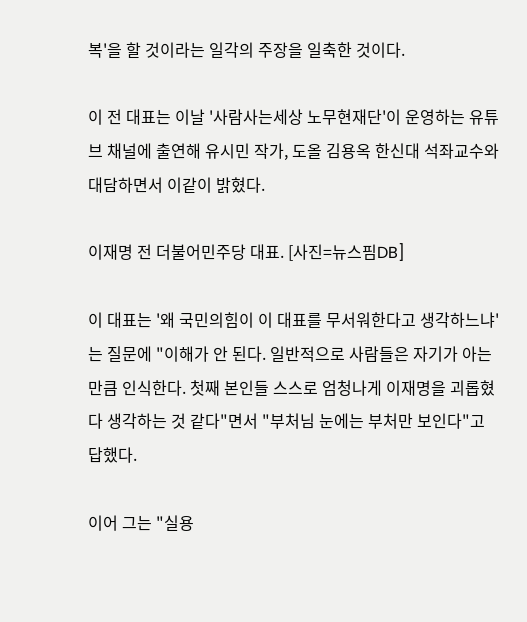복'을 할 것이라는 일각의 주장을 일축한 것이다.

이 전 대표는 이날 '사람사는세상 노무현재단'이 운영하는 유튜브 채널에 출연해 유시민 작가, 도올 김용옥 한신대 석좌교수와 대담하면서 이같이 밝혔다.

이재명 전 더불어민주당 대표. [사진=뉴스핌DB]

이 대표는 '왜 국민의힘이 이 대표를 무서워한다고 생각하느냐'는 질문에 "이해가 안 된다. 일반적으로 사람들은 자기가 아는 만큼 인식한다. 첫째 본인들 스스로 엄청나게 이재명을 괴롭혔다 생각하는 것 같다"면서 "부처님 눈에는 부처만 보인다"고 답했다.

이어 그는 "실용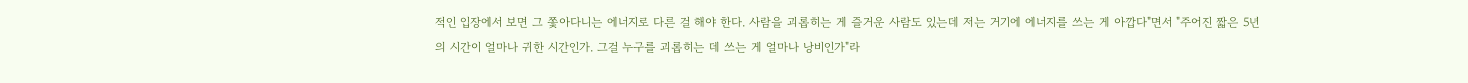적인 입장에서 보면 그 쫓아다니는 에너지로 다른 걸 해야 한다. 사람을 괴롭히는 게 즐거운 사람도 있는데 저는 거기에 에너지를 쓰는 게 아깝다"면서 "주어진 짧은 5년의 시간이 얼마나 귀한 시간인가. 그걸 누구를 괴롭히는 데 쓰는 게 얼마나 낭비인가"라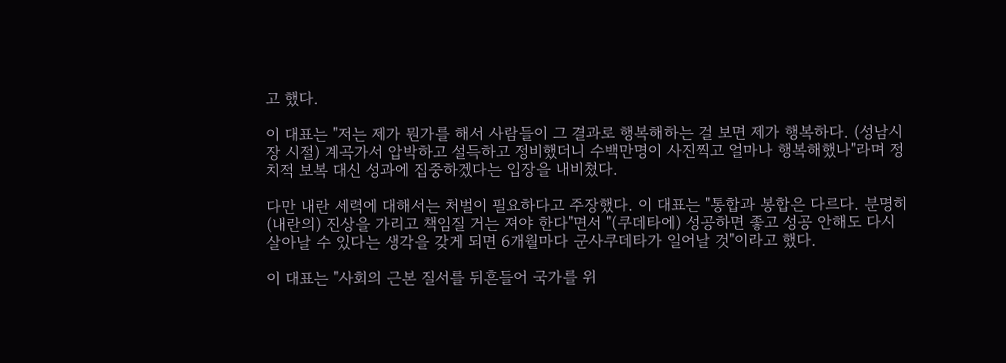고 했다.

이 대표는 "저는 제가 뭔가를 해서 사람들이 그 결과로 행복해하는 걸 보면 제가 행복하다. (성남시장 시절) 계곡가서 압박하고 설득하고 정비했더니 수백만명이 사진찍고 얼마나 행복해했나"라며 정치적 보복 대신 성과에 집중하겠다는 입장을 내비쳤다.

다만 내란 세력에 대해서는 처벌이 필요하다고 주장했다. 이 대표는 "통합과 봉합은 다르다. 분명히 (내란의) 진상을 가리고 책임질 거는 져야 한다"면서 "(쿠데타에) 성공하면 좋고 성공 안해도 다시 살아날 수 있다는 생각을 갖게 되면 6개월마다 군사쿠데타가 일어날 것"이라고 했다.

이 대표는 "사회의 근본 질서를 뒤흔들어 국가를 위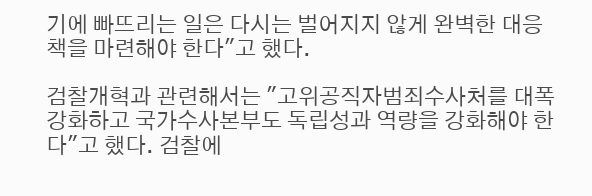기에 빠뜨리는 일은 다시는 벌어지지 않게 완벽한 대응책을 마련해야 한다"고 했다.

검찰개혁과 관련해서는 "고위공직자범죄수사처를 대폭 강화하고 국가수사본부도 독립성과 역량을 강화해야 한다"고 했다. 검찰에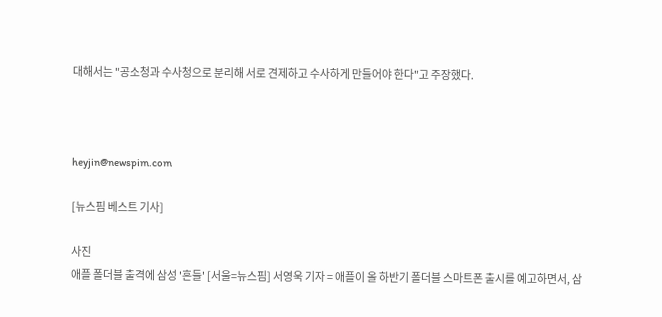대해서는 "공소청과 수사청으로 분리해 서로 견제하고 수사하게 만들어야 한다"고 주장했다.



heyjin@newspim.com

[뉴스핌 베스트 기사]

사진
애플 폴더블 출격에 삼성 '흔들' [서울=뉴스핌] 서영욱 기자 = 애플이 올 하반기 폴더블 스마트폰 출시를 예고하면서, 삼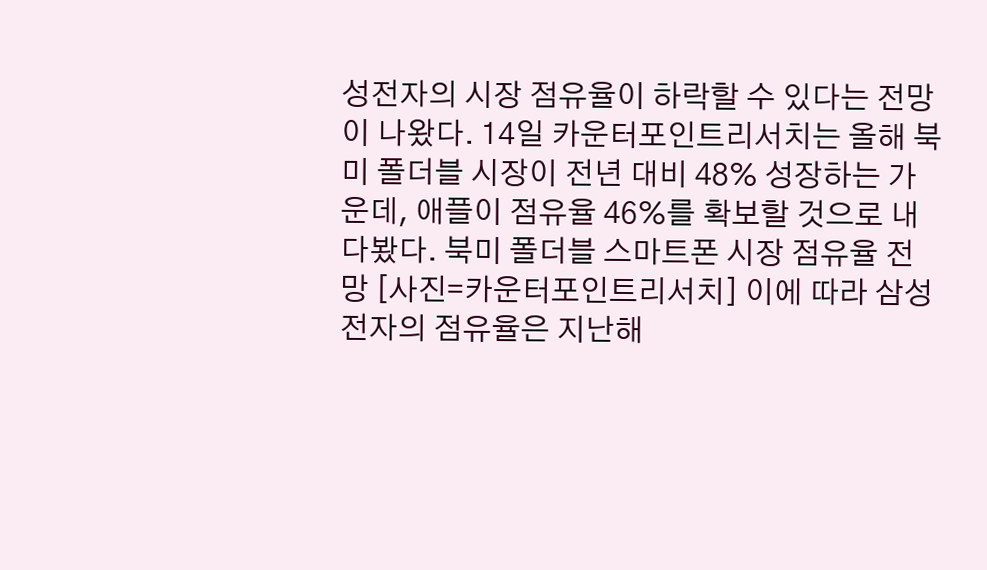성전자의 시장 점유율이 하락할 수 있다는 전망이 나왔다. 14일 카운터포인트리서치는 올해 북미 폴더블 시장이 전년 대비 48% 성장하는 가운데, 애플이 점유율 46%를 확보할 것으로 내다봤다. 북미 폴더블 스마트폰 시장 점유율 전망 [사진=카운터포인트리서치] 이에 따라 삼성전자의 점유율은 지난해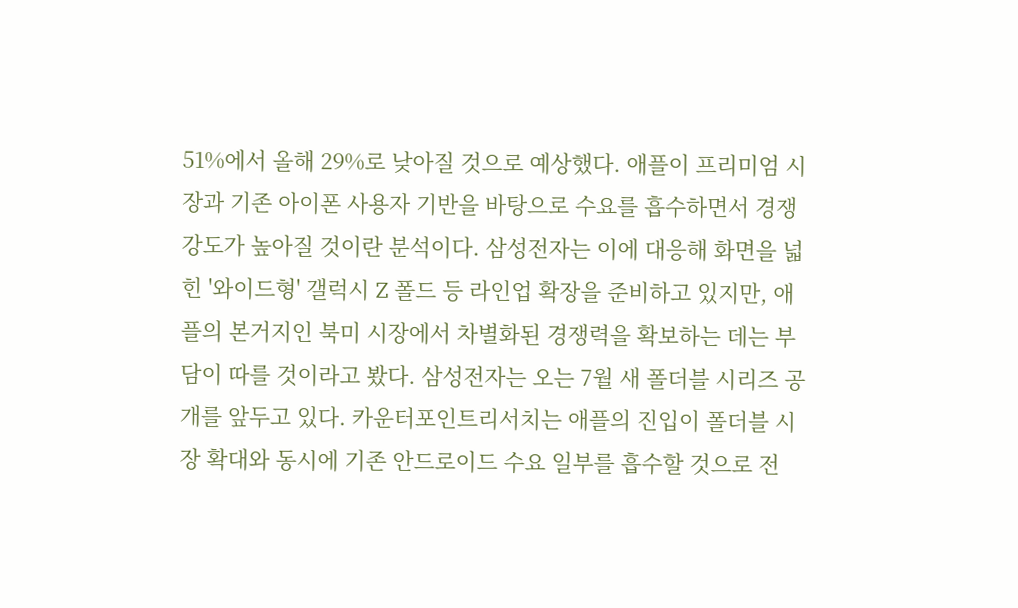51%에서 올해 29%로 낮아질 것으로 예상했다. 애플이 프리미엄 시장과 기존 아이폰 사용자 기반을 바탕으로 수요를 흡수하면서 경쟁 강도가 높아질 것이란 분석이다. 삼성전자는 이에 대응해 화면을 넓힌 '와이드형' 갤럭시 Z 폴드 등 라인업 확장을 준비하고 있지만, 애플의 본거지인 북미 시장에서 차별화된 경쟁력을 확보하는 데는 부담이 따를 것이라고 봤다. 삼성전자는 오는 7월 새 폴더블 시리즈 공개를 앞두고 있다. 카운터포인트리서치는 애플의 진입이 폴더블 시장 확대와 동시에 기존 안드로이드 수요 일부를 흡수할 것으로 전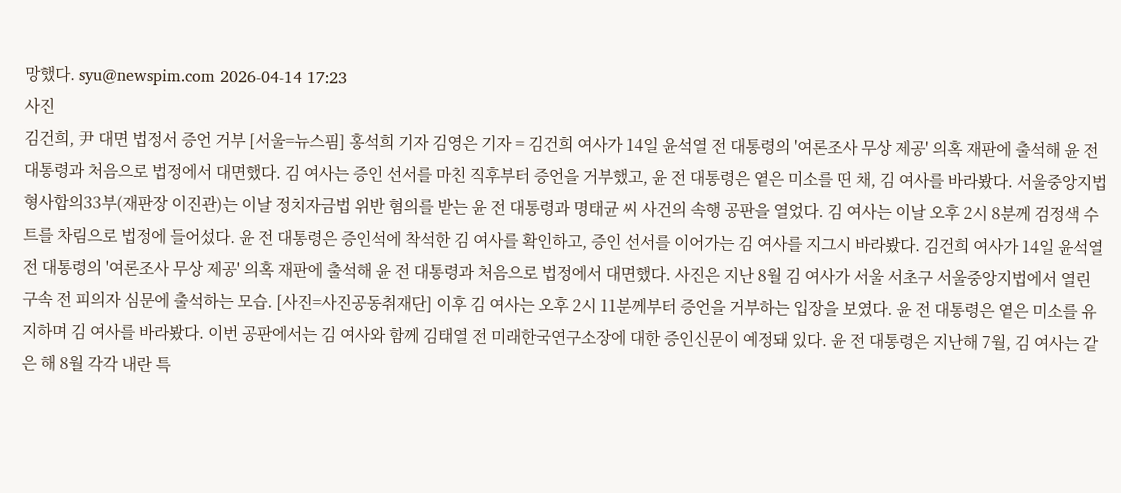망했다. syu@newspim.com 2026-04-14 17:23
사진
김건희, 尹 대면 법정서 증언 거부 [서울=뉴스핌] 홍석희 기자 김영은 기자 = 김건희 여사가 14일 윤석열 전 대통령의 '여론조사 무상 제공' 의혹 재판에 출석해 윤 전 대통령과 처음으로 법정에서 대면했다. 김 여사는 증인 선서를 마친 직후부터 증언을 거부했고, 윤 전 대통령은 옅은 미소를 띤 채, 김 여사를 바라봤다. 서울중앙지법 형사합의33부(재판장 이진관)는 이날 정치자금법 위반 혐의를 받는 윤 전 대통령과 명태균 씨 사건의 속행 공판을 열었다. 김 여사는 이날 오후 2시 8분께 검정색 수트를 차림으로 법정에 들어섰다. 윤 전 대통령은 증인석에 착석한 김 여사를 확인하고, 증인 선서를 이어가는 김 여사를 지그시 바라봤다. 김건희 여사가 14일 윤석열 전 대통령의 '여론조사 무상 제공' 의혹 재판에 출석해 윤 전 대통령과 처음으로 법정에서 대면했다. 사진은 지난 8월 김 여사가 서울 서초구 서울중앙지법에서 열린 구속 전 피의자 심문에 출석하는 모습. [사진=사진공동취재단] 이후 김 여사는 오후 2시 11분께부터 증언을 거부하는 입장을 보였다. 윤 전 대통령은 옅은 미소를 유지하며 김 여사를 바라봤다. 이번 공판에서는 김 여사와 함께 김태열 전 미래한국연구소장에 대한 증인신문이 예정돼 있다. 윤 전 대통령은 지난해 7월, 김 여사는 같은 해 8월 각각 내란 특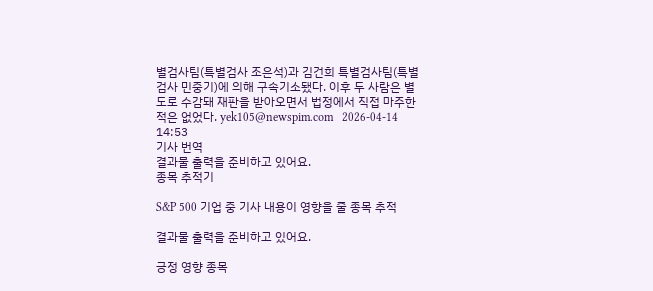별검사팀(특별검사 조은석)과 김건희 특별검사팀(특별검사 민중기)에 의해 구속기소됐다. 이후 두 사람은 별도로 수감돼 재판을 받아오면서 법정에서 직접 마주한 적은 없었다. yek105@newspim.com   2026-04-14 14:53
기사 번역
결과물 출력을 준비하고 있어요.
종목 추적기

S&P 500 기업 중 기사 내용이 영향을 줄 종목 추적

결과물 출력을 준비하고 있어요.

긍정 영향 종목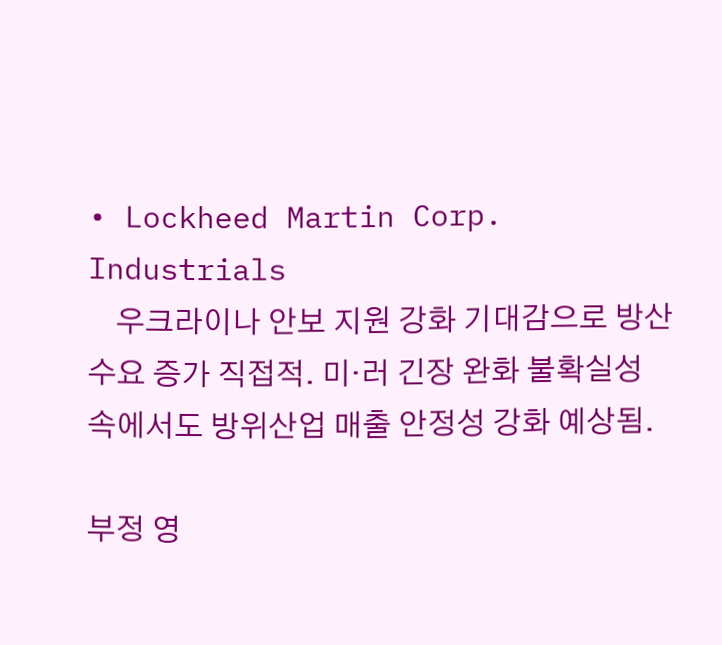• Lockheed Martin Corp. Industrials
    우크라이나 안보 지원 강화 기대감으로 방산 수요 증가 직접적. 미·러 긴장 완화 불확실성 속에서도 방위산업 매출 안정성 강화 예상됨.

부정 영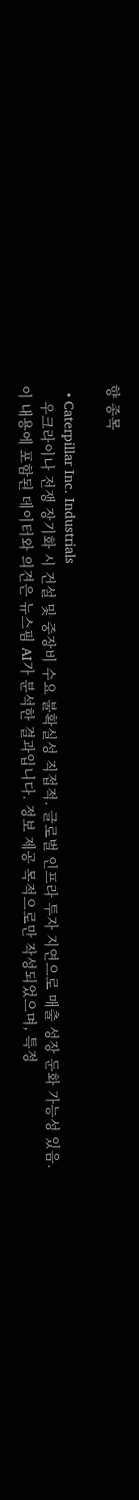향 종목

  • Caterpillar Inc. Industrials
    우크라이나 전쟁 장기화 시 건설 및 중장비 수요 불확실성 직접적. 글로벌 인프라 투자 지연으로 매출 성장 둔화 가능성 있음.
이 내용에 포함된 데이터와 의견은 뉴스핌 AI가 분석한 결과입니다. 정보 제공 목적으로만 작성되었으며, 특정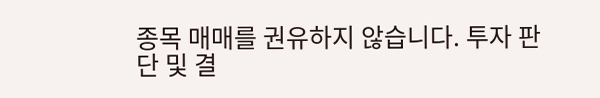종목 매매를 권유하지 않습니다. 투자 판단 및 결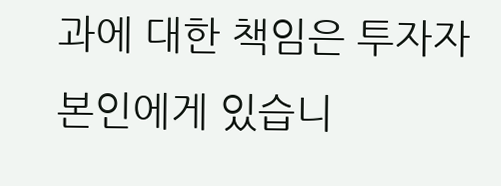과에 대한 책임은 투자자 본인에게 있습니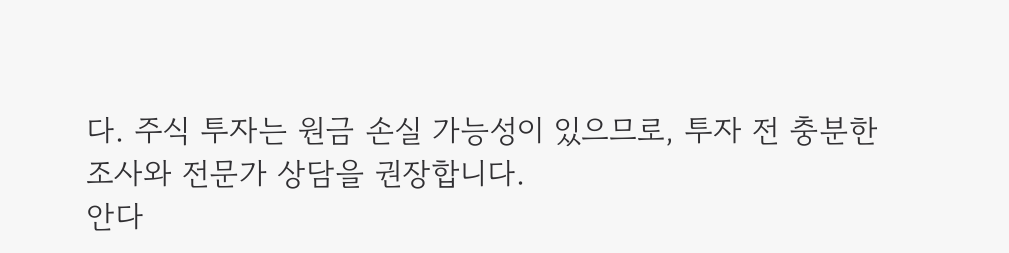다. 주식 투자는 원금 손실 가능성이 있으므로, 투자 전 충분한 조사와 전문가 상담을 권장합니다.
안다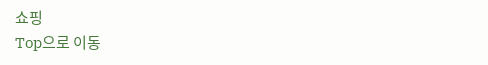쇼핑
Top으로 이동